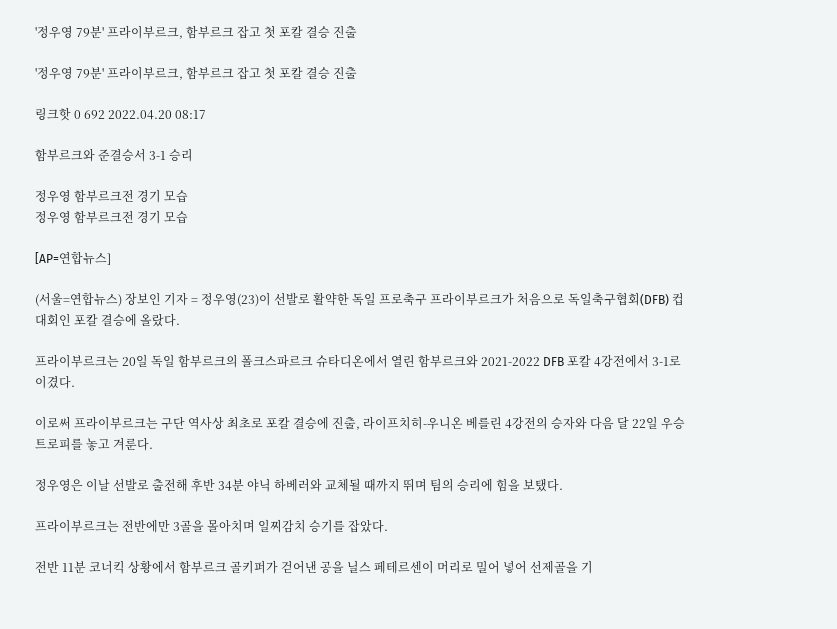'정우영 79분' 프라이부르크, 함부르크 잡고 첫 포칼 결승 진출

'정우영 79분' 프라이부르크, 함부르크 잡고 첫 포칼 결승 진출

링크핫 0 692 2022.04.20 08:17

함부르크와 준결승서 3-1 승리

정우영 함부르크전 경기 모습
정우영 함부르크전 경기 모습

[AP=연합뉴스]

(서울=연합뉴스) 장보인 기자 = 정우영(23)이 선발로 활약한 독일 프로축구 프라이부르크가 처음으로 독일축구협회(DFB) 컵대회인 포칼 결승에 올랐다.

프라이부르크는 20일 독일 함부르크의 폴크스파르크 슈타디온에서 열린 함부르크와 2021-2022 DFB 포칼 4강전에서 3-1로 이겼다.

이로써 프라이부르크는 구단 역사상 최초로 포칼 결승에 진출, 라이프치히-우니온 베를린 4강전의 승자와 다음 달 22일 우승 트로피를 놓고 겨룬다.

정우영은 이날 선발로 출전해 후반 34분 야닉 하베러와 교체될 때까지 뛰며 팀의 승리에 힘을 보탰다.

프라이부르크는 전반에만 3골을 몰아치며 일찌감치 승기를 잡았다.

전반 11분 코너킥 상황에서 함부르크 골키퍼가 걷어낸 공을 닐스 페테르센이 머리로 밀어 넣어 선제골을 기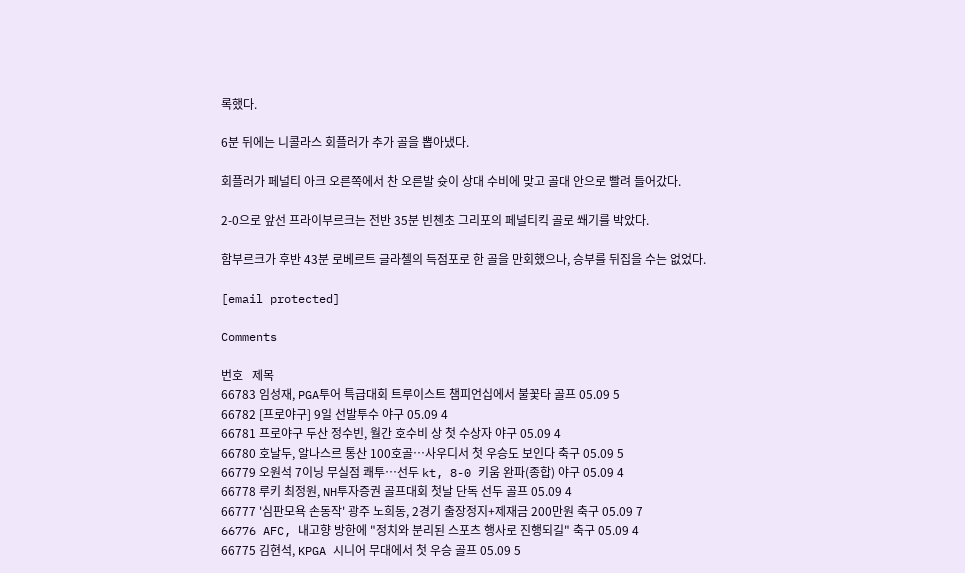록했다.

6분 뒤에는 니콜라스 회플러가 추가 골을 뽑아냈다.

회플러가 페널티 아크 오른쪽에서 찬 오른발 슛이 상대 수비에 맞고 골대 안으로 빨려 들어갔다.

2-0으로 앞선 프라이부르크는 전반 35분 빈첸초 그리포의 페널티킥 골로 쐐기를 박았다.

함부르크가 후반 43분 로베르트 글라첼의 득점포로 한 골을 만회했으나, 승부를 뒤집을 수는 없었다.

[email protected]

Comments

번호   제목
66783 임성재, PGA투어 특급대회 트루이스트 챔피언십에서 불꽃타 골프 05.09 5
66782 [프로야구] 9일 선발투수 야구 05.09 4
66781 프로야구 두산 정수빈, 월간 호수비 상 첫 수상자 야구 05.09 4
66780 호날두, 알나스르 통산 100호골…사우디서 첫 우승도 보인다 축구 05.09 5
66779 오원석 7이닝 무실점 쾌투…선두 kt, 8-0 키움 완파(종합) 야구 05.09 4
66778 루키 최정원, NH투자증권 골프대회 첫날 단독 선두 골프 05.09 4
66777 '심판모욕 손동작' 광주 노희동, 2경기 출장정지+제재금 200만원 축구 05.09 7
66776 AFC, 내고향 방한에 "정치와 분리된 스포츠 행사로 진행되길" 축구 05.09 4
66775 김현석, KPGA 시니어 무대에서 첫 우승 골프 05.09 5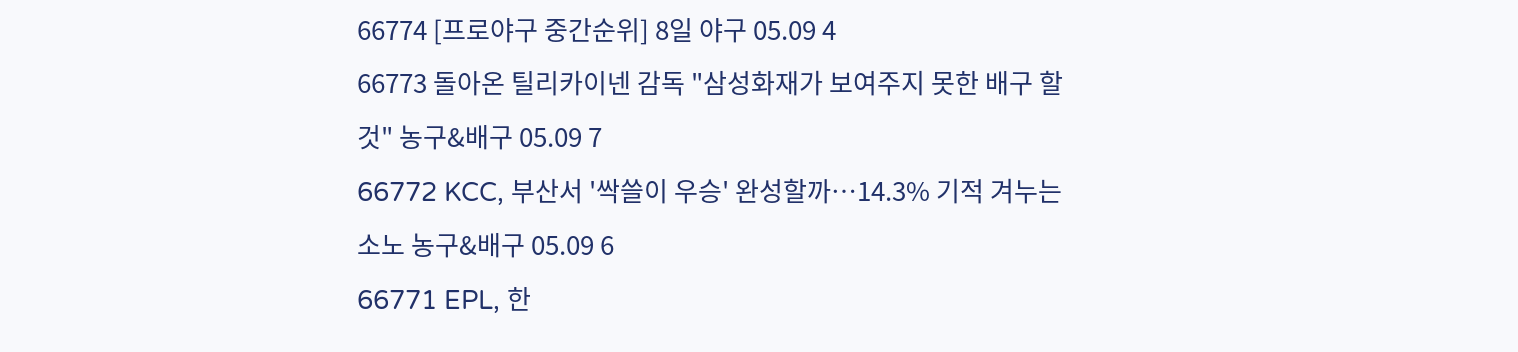66774 [프로야구 중간순위] 8일 야구 05.09 4
66773 돌아온 틸리카이넨 감독 "삼성화재가 보여주지 못한 배구 할 것" 농구&배구 05.09 7
66772 KCC, 부산서 '싹쓸이 우승' 완성할까…14.3% 기적 겨누는 소노 농구&배구 05.09 6
66771 EPL, 한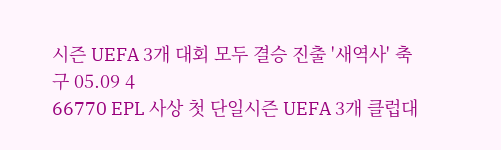시즌 UEFA 3개 대회 모두 결승 진출 '새역사' 축구 05.09 4
66770 EPL 사상 첫 단일시즌 UEFA 3개 클럽대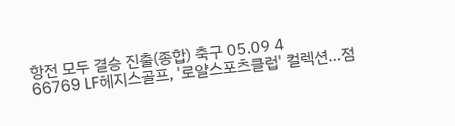항전 모두 결승 진출(종합) 축구 05.09 4
66769 LF헤지스골프, '로얄스포츠클럽' 컬렉션…점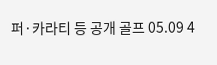퍼·카라티 등 공개 골프 05.09 4